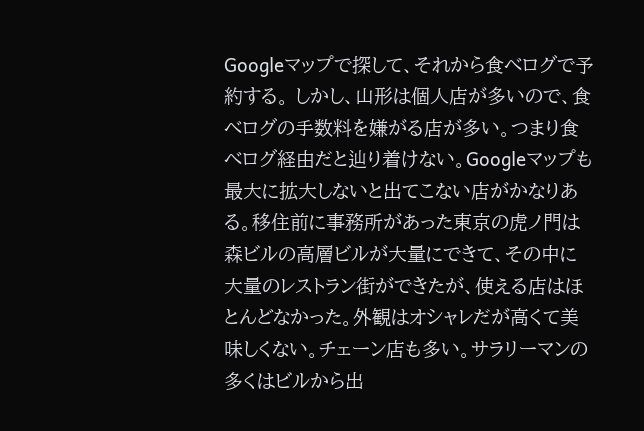Googleマップで探して、それから食べログで予約する。 しかし、山形は個人店が多いので、食べログの手数料を嫌がる店が多い。つまり食べログ経由だと辿り着けない。Googleマップも最大に拡大しないと出てこない店がかなりある。移住前に事務所があった東京の虎ノ門は森ビルの高層ビルが大量にできて、その中に大量のレストラン街ができたが、使える店はほとんどなかった。外観はオシャレだが高くて美味しくない。チェーン店も多い。サラリーマンの多くはビルから出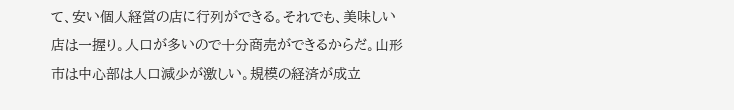て、安い個人経営の店に行列ができる。それでも、美味しい店は一握り。人口が多いので十分商売ができるからだ。山形市は中心部は人口減少が激しい。規模の経済が成立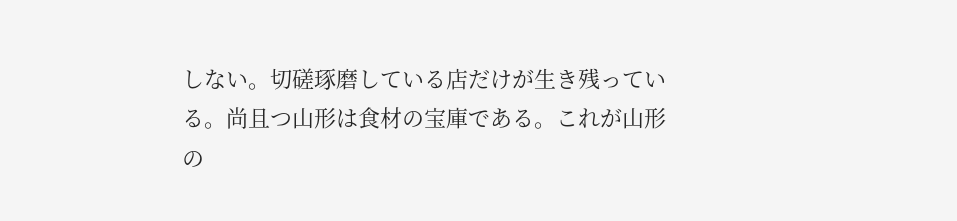しない。切磋琢磨している店だけが生き残っている。尚且つ山形は食材の宝庫である。これが山形の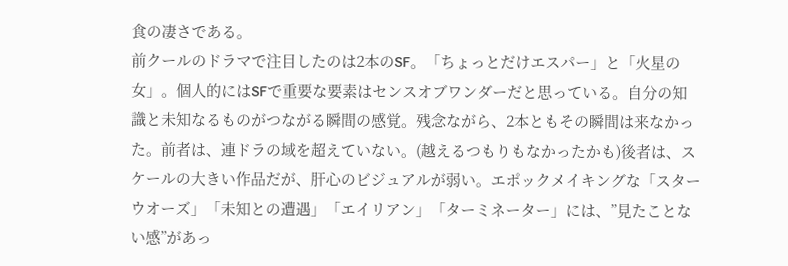食の凄さである。
前クールのドラマで注目したのは2本のSF。「ちょっとだけエスパー」と「火星の女」。個人的にはSFで重要な要素はセンスオブワンダーだと思っている。自分の知識と未知なるものがつながる瞬間の感覚。残念ながら、2本ともその瞬間は来なかった。前者は、連ドラの域を超えていない。(越えるつもりもなかったかも)後者は、スケールの大きい作品だが、肝心のビジュアルが弱い。エポックメイキングな「スターウオーズ」「未知との遭遇」「エイリアン」「ターミネーター」には、”見たことない感”があっ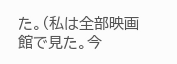た。(私は全部映画館で見た。今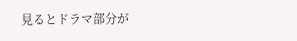見るとドラマ部分が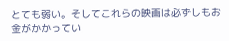とても弱い。そしてこれらの映画は必ずしもお金がかかってい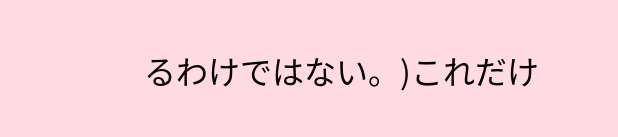るわけではない。)これだけ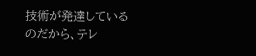技術が発達しているのだから、テレ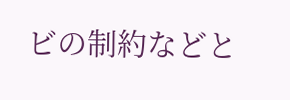ビの制約などと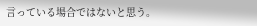言っている場合ではないと思う。